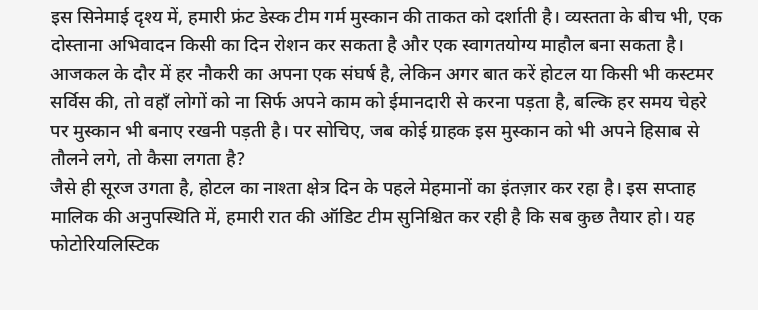इस सिनेमाई दृश्य में, हमारी फ्रंट डेस्क टीम गर्म मुस्कान की ताकत को दर्शाती है। व्यस्तता के बीच भी, एक दोस्ताना अभिवादन किसी का दिन रोशन कर सकता है और एक स्वागतयोग्य माहौल बना सकता है।
आजकल के दौर में हर नौकरी का अपना एक संघर्ष है, लेकिन अगर बात करें होटल या किसी भी कस्टमर सर्विस की, तो वहाँ लोगों को ना सिर्फ अपने काम को ईमानदारी से करना पड़ता है, बल्कि हर समय चेहरे पर मुस्कान भी बनाए रखनी पड़ती है। पर सोचिए, जब कोई ग्राहक इस मुस्कान को भी अपने हिसाब से तौलने लगे, तो कैसा लगता है?
जैसे ही सूरज उगता है, होटल का नाश्ता क्षेत्र दिन के पहले मेहमानों का इंतज़ार कर रहा है। इस सप्ताह मालिक की अनुपस्थिति में, हमारी रात की ऑडिट टीम सुनिश्चित कर रही है कि सब कुछ तैयार हो। यह फोटोरियलिस्टिक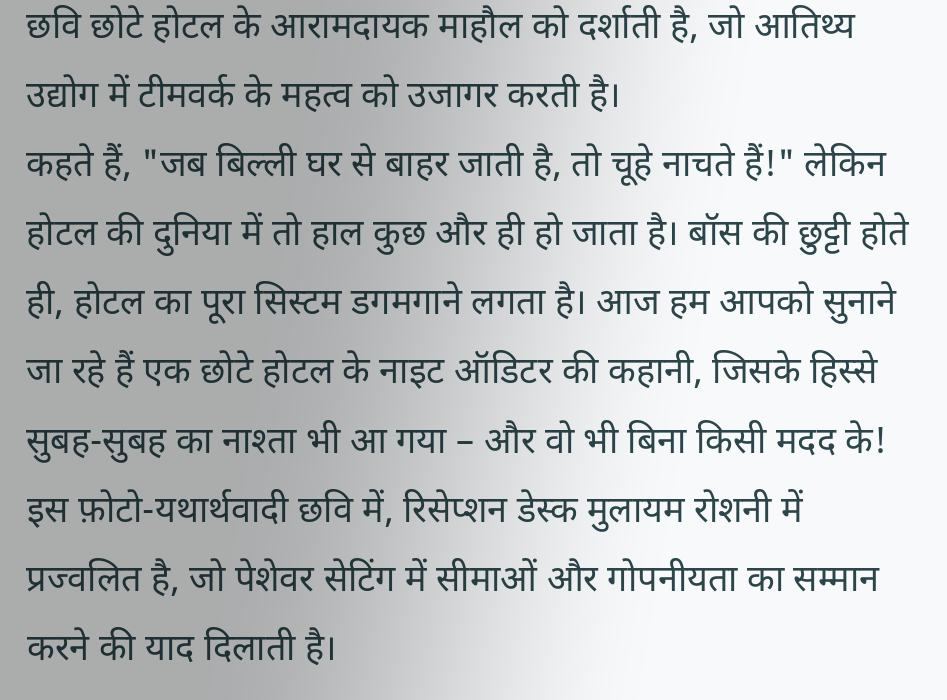छवि छोटे होटल के आरामदायक माहौल को दर्शाती है, जो आतिथ्य उद्योग में टीमवर्क के महत्व को उजागर करती है।
कहते हैं, "जब बिल्ली घर से बाहर जाती है, तो चूहे नाचते हैं!" लेकिन होटल की दुनिया में तो हाल कुछ और ही हो जाता है। बॉस की छुट्टी होते ही, होटल का पूरा सिस्टम डगमगाने लगता है। आज हम आपको सुनाने जा रहे हैं एक छोटे होटल के नाइट ऑडिटर की कहानी, जिसके हिस्से सुबह-सुबह का नाश्ता भी आ गया – और वो भी बिना किसी मदद के!
इस फ़ोटो-यथार्थवादी छवि में, रिसेप्शन डेस्क मुलायम रोशनी में प्रज्वलित है, जो पेशेवर सेटिंग में सीमाओं और गोपनीयता का सम्मान करने की याद दिलाती है।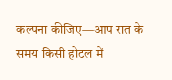कल्पना कीजिए—आप रात के समय किसी होटल में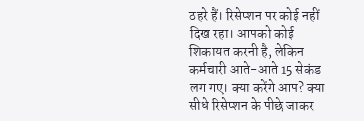ठहरे हैं। रिसेप्शन पर कोई नहीं दिख रहा। आपको कोई शिकायत करनी है, लेकिन कर्मचारी आते-आते 15 सेकंड लग गए। क्या करेंगे आप? क्या सीधे रिसेप्शन के पीछे जाकर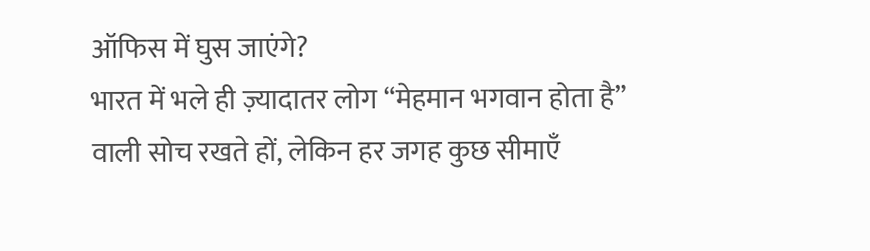ऑफिस में घुस जाएंगे?
भारत में भले ही ज़्यादातर लोग “मेहमान भगवान होता है” वाली सोच रखते हों, लेकिन हर जगह कुछ सीमाएँ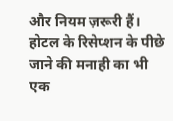और नियम ज़रूरी हैं। होटल के रिसेप्शन के पीछे जाने की मनाही का भी एक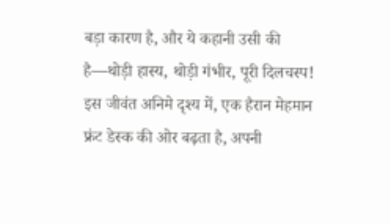बड़ा कारण है, और ये कहानी उसी की है—थोड़ी हास्य, थोड़ी गंभीर, पूरी दिलचस्प!
इस जीवंत अनिमे दृश्य में, एक हैरान मेहमान फ्रंट डेस्क की ओर बढ़ता है, अपनी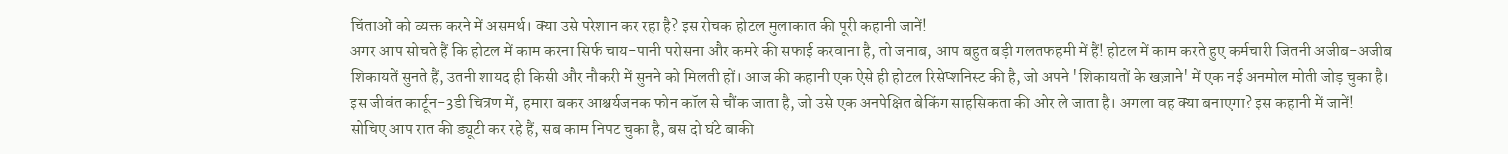चिंताओं को व्यक्त करने में असमर्थ। क्या उसे परेशान कर रहा है? इस रोचक होटल मुलाकात की पूरी कहानी जानें!
अगर आप सोचते हैं कि होटल में काम करना सिर्फ चाय-पानी परोसना और कमरे की सफाई करवाना है, तो जनाब, आप बहुत बड़ी गलतफहमी में हैं! होटल में काम करते हुए कर्मचारी जितनी अजीब-अजीब शिकायतें सुनते हैं, उतनी शायद ही किसी और नौकरी में सुनने को मिलती हों। आज की कहानी एक ऐसे ही होटल रिसेप्शनिस्ट की है, जो अपने 'शिकायतों के खज़ाने' में एक नई अनमोल मोती जोड़ चुका है।
इस जीवंत कार्टून-3डी चित्रण में, हमारा बकर आश्चर्यजनक फोन कॉल से चौंक जाता है, जो उसे एक अनपेक्षित बेकिंग साहसिकता की ओर ले जाता है। अगला वह क्या बनाएगा? इस कहानी में जानें!
सोचिए आप रात की ड्यूटी कर रहे हैं, सब काम निपट चुका है, बस दो घंटे बाकी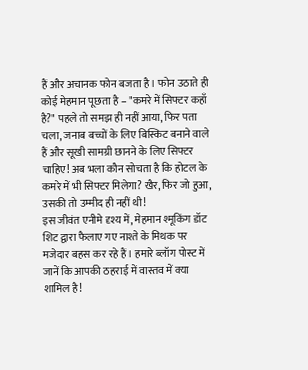हैं और अचानक फोन बजता है। फोन उठाते ही कोई मेहमान पूछता है – "कमरे में सिफ्टर कहाँ है?" पहले तो समझ ही नहीं आया, फिर पता चला, जनाब बच्चों के लिए बिस्किट बनाने वाले हैं और सूखी सामग्री छानने के लिए सिफ्टर चाहिए! अब भला कौन सोचता है कि होटल के कमरे में भी सिफ्टर मिलेगा? खैर, फिर जो हुआ, उसकी तो उम्मीद ही नहीं थी!
इस जीवंत एनीमे दृश्य में, मेहमान श्मूकिंग डॉट शिट द्वारा फैलाए गए नाश्ते के मिथक पर मजेदार बहस कर रहे हैं। हमारे ब्लॉग पोस्ट में जानें कि आपकी ठहराई में वास्तव में क्या शामिल है!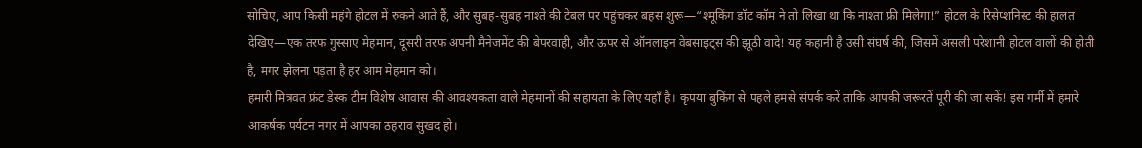सोचिए, आप किसी महंगे होटल में रुकने आते हैं, और सुबह-सुबह नाश्ते की टेबल पर पहुंचकर बहस शुरू—“श्मूकिंग डॉट कॉम ने तो लिखा था कि नाश्ता फ्री मिलेगा!” होटल के रिसेप्शनिस्ट की हालत देखिए—एक तरफ गुस्साए मेहमान, दूसरी तरफ अपनी मैनेजमेंट की बेपरवाही, और ऊपर से ऑनलाइन वेबसाइट्स की झूठी वादे! यह कहानी है उसी संघर्ष की, जिसमें असली परेशानी होटल वालों की होती है, मगर झेलना पड़ता है हर आम मेहमान को।
हमारी मित्रवत फ्रंट डेस्क टीम विशेष आवास की आवश्यकता वाले मेहमानों की सहायता के लिए यहाँ है। कृपया बुकिंग से पहले हमसे संपर्क करें ताकि आपकी जरूरतें पूरी की जा सकें! इस गर्मी में हमारे आकर्षक पर्यटन नगर में आपका ठहराव सुखद हो।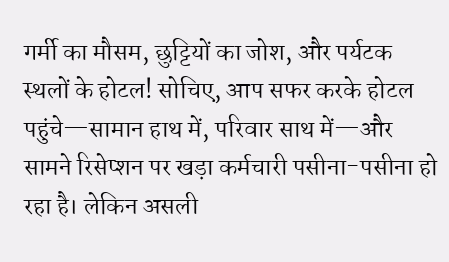गर्मी का मौसम, छुट्टियों का जोश, और पर्यटक स्थलों के होटल! सोचिए, आप सफर करके होटल पहुंचे—सामान हाथ में, परिवार साथ में—और सामने रिसेप्शन पर खड़ा कर्मचारी पसीना-पसीना हो रहा है। लेकिन असली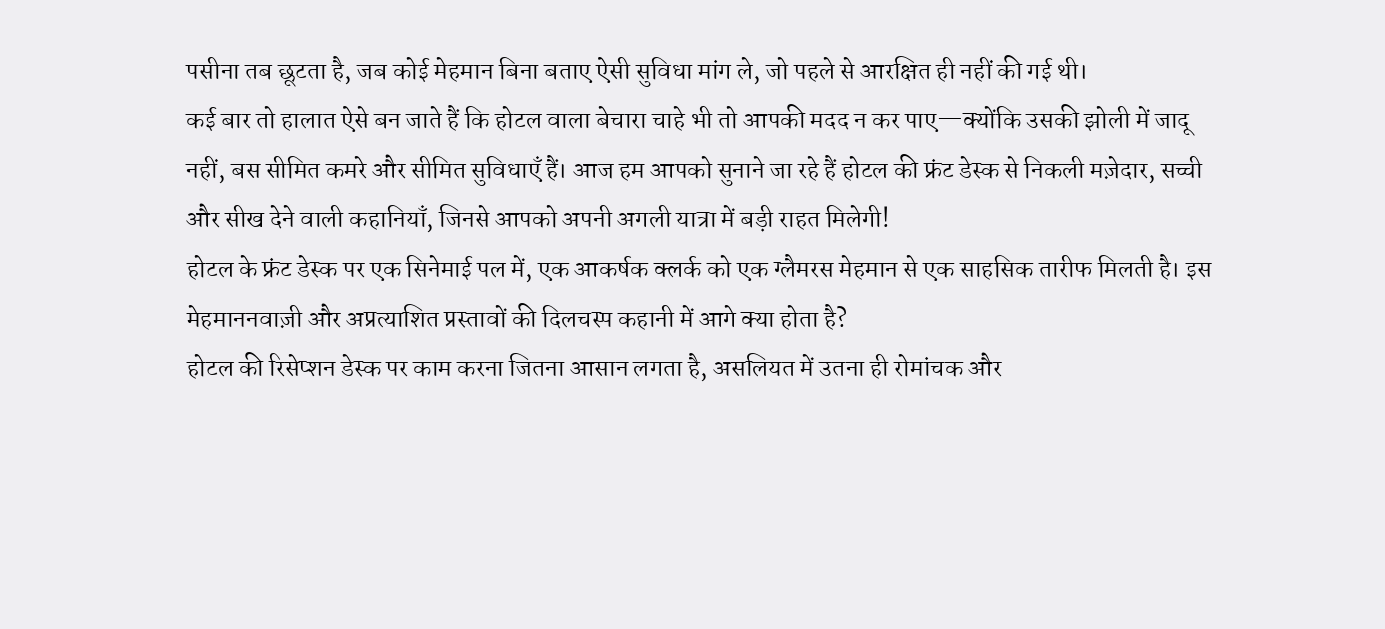पसीना तब छूटता है, जब कोई मेहमान बिना बताए ऐसी सुविधा मांग ले, जो पहले से आरक्षित ही नहीं की गई थी।
कई बार तो हालात ऐसे बन जाते हैं कि होटल वाला बेचारा चाहे भी तो आपकी मदद न कर पाए—क्योंकि उसकी झोली में जादू नहीं, बस सीमित कमरे और सीमित सुविधाएँ हैं। आज हम आपको सुनाने जा रहे हैं होटल की फ्रंट डेस्क से निकली मज़ेदार, सच्ची और सीख देने वाली कहानियाँ, जिनसे आपको अपनी अगली यात्रा में बड़ी राहत मिलेगी!
होटल के फ्रंट डेस्क पर एक सिनेमाई पल में, एक आकर्षक क्लर्क को एक ग्लैमरस मेहमान से एक साहसिक तारीफ मिलती है। इस मेहमाननवाज़ी और अप्रत्याशित प्रस्तावों की दिलचस्प कहानी में आगे क्या होता है?
होटल की रिसेप्शन डेस्क पर काम करना जितना आसान लगता है, असलियत में उतना ही रोमांचक और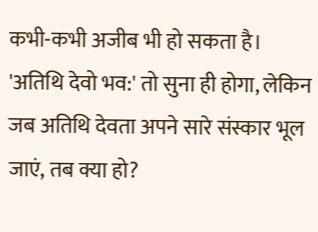कभी-कभी अजीब भी हो सकता है। 'अतिथि देवो भव:' तो सुना ही होगा, लेकिन जब अतिथि देवता अपने सारे संस्कार भूल जाएं, तब क्या हो?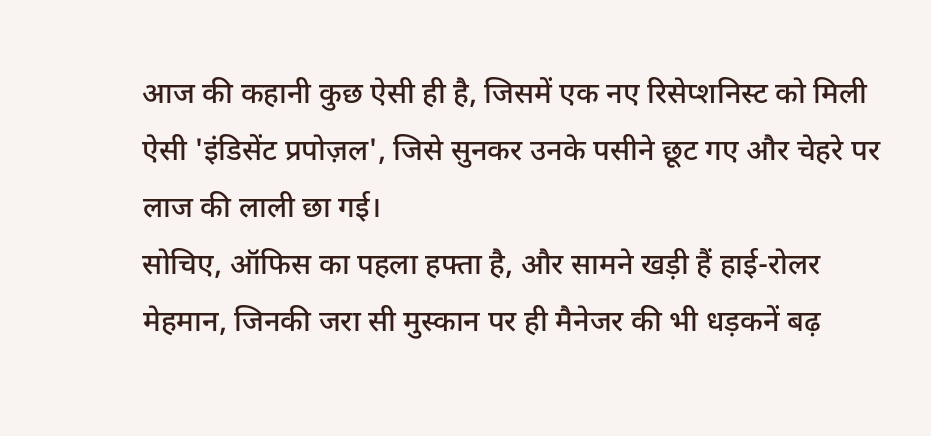आज की कहानी कुछ ऐसी ही है, जिसमें एक नए रिसेप्शनिस्ट को मिली ऐसी 'इंडिसेंट प्रपोज़ल', जिसे सुनकर उनके पसीने छूट गए और चेहरे पर लाज की लाली छा गई।
सोचिए, ऑफिस का पहला हफ्ता है, और सामने खड़ी हैं हाई-रोलर मेहमान, जिनकी जरा सी मुस्कान पर ही मैनेजर की भी धड़कनें बढ़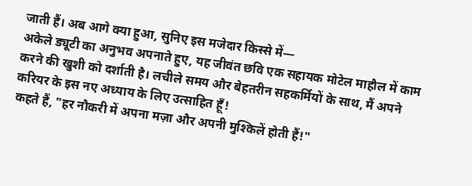जाती हैं। अब आगे क्या हुआ, सुनिए इस मजेदार किस्से में—
अकेले ड्यूटी का अनुभव अपनाते हुए, यह जीवंत छवि एक सहायक मोटेल माहौल में काम करने की खुशी को दर्शाती है। लचीले समय और बेहतरीन सहकर्मियों के साथ, मैं अपने करियर के इस नए अध्याय के लिए उत्साहित हूँ!
कहते हैं, "हर नौकरी में अपना मज़ा और अपनी मुश्किलें होती हैं!"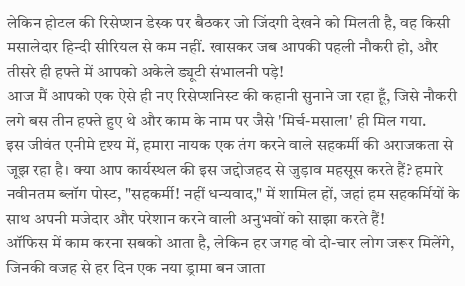लेकिन होटल की रिसेप्शन डेस्क पर बैठकर जो जिंदगी देखने को मिलती है, वह किसी मसालेदार हिन्दी सीरियल से कम नहीं. खासकर जब आपकी पहली नौकरी हो, और तीसरे ही हफ्ते में आपको अकेले ड्यूटी संभालनी पड़े!
आज मैं आपको एक ऐसे ही नए रिसेप्शनिस्ट की कहानी सुनाने जा रहा हूँ, जिसे नौकरी लगे बस तीन हफ्ते हुए थे और काम के नाम पर जैसे 'मिर्च-मसाला' ही मिल गया.
इस जीवंत एनीमे दृश्य में, हमारा नायक एक तंग करने वाले सहकर्मी की अराजकता से जूझ रहा है। क्या आप कार्यस्थल की इस जद्दोजहद से जुड़ाव महसूस करते हैं? हमारे नवीनतम ब्लॉग पोस्ट, "सहकर्मी! नहीं धन्यवाद," में शामिल हों, जहां हम सहकर्मियों के साथ अपनी मजेदार और परेशान करने वाली अनुभवों को साझा करते हैं!
ऑफिस में काम करना सबको आता है, लेकिन हर जगह वो दो-चार लोग जरूर मिलेंगे, जिनकी वजह से हर दिन एक नया ड्रामा बन जाता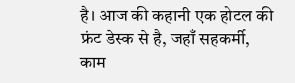है। आज की कहानी एक होटल की फ्रंट डेस्क से है, जहाँ सहकर्मी, काम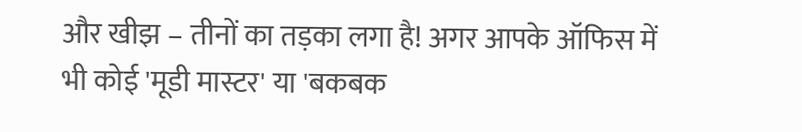और खीझ – तीनों का तड़का लगा है! अगर आपके ऑफिस में भी कोई 'मूडी मास्टर' या 'बकबक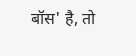बॉस' है, तो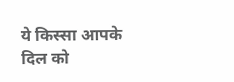ये किस्सा आपके दिल को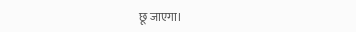छू जाएगा।